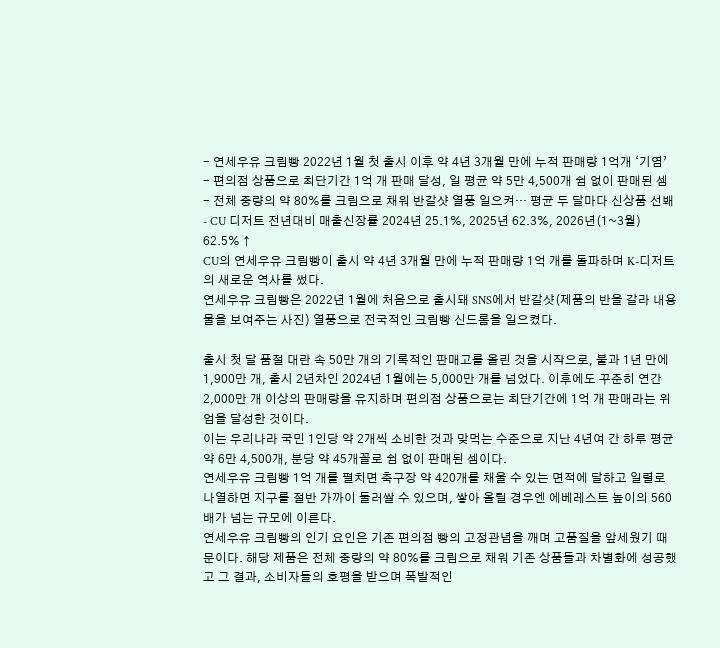- 연세우유 크림빵 2022년 1월 첫 출시 이후 약 4년 3개월 만에 누적 판매량 1억개 ‘기염’
- 편의점 상품으로 최단기간 1억 개 판매 달성, 일 평균 약 5만 4,500개 쉼 없이 판매된 셈
- 전체 중량의 약 80%를 크림으로 채워 반갈샷 열풍 일으켜··· 평균 두 달마다 신상품 선봬
- CU 디저트 전년대비 매출신장률 2024년 25.1%, 2025년 62.3%, 2026년(1~3월) 62.5% ↑
CU의 연세우유 크림빵이 출시 약 4년 3개월 만에 누적 판매량 1억 개를 돌파하며 K-디저트의 새로운 역사를 썼다.
연세우유 크림빵은 2022년 1월에 처음으로 출시돼 SNS에서 반갈샷(제품의 반을 갈라 내용물을 보여주는 사진) 열풍으로 전국적인 크림빵 신드롬을 일으켰다.

출시 첫 달 품절 대란 속 50만 개의 기록적인 판매고를 올린 것을 시작으로, 불과 1년 만에 1,900만 개, 출시 2년차인 2024년 1월에는 5,000만 개를 넘었다. 이후에도 꾸준히 연간 2,000만 개 이상의 판매량을 유지하며 편의점 상품으로는 최단기간에 1억 개 판매라는 위엄을 달성한 것이다.
이는 우리나라 국민 1인당 약 2개씩 소비한 것과 맞먹는 수준으로 지난 4년여 간 하루 평균 약 6만 4,500개, 분당 약 45개꼴로 쉼 없이 판매된 셈이다.
연세우유 크림빵 1억 개를 펼치면 축구장 약 420개를 채울 수 있는 면적에 달하고 일렬로 나열하면 지구를 절반 가까이 둘러쌀 수 있으며, 쌓아 올릴 경우엔 에베레스트 높이의 560배가 넘는 규모에 이른다.
연세우유 크림빵의 인기 요인은 기존 편의점 빵의 고정관념을 깨며 고품질을 앞세웠기 때문이다. 해당 제품은 전체 중량의 약 80%를 크림으로 채워 기존 상품들과 차별화에 성공했고 그 결과, 소비자들의 호평을 받으며 폭발적인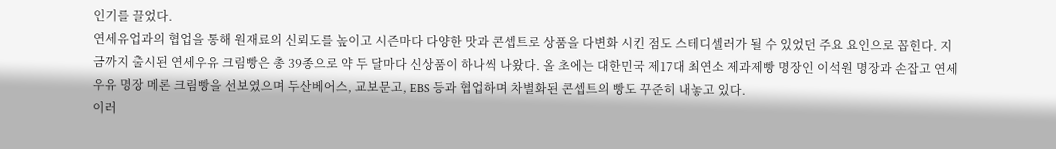인기를 끌었다.
연세유업과의 협업을 통해 원재료의 신뢰도를 높이고 시즌마다 다양한 맛과 콘셉트로 상품을 다변화 시킨 점도 스테디셀러가 될 수 있었던 주요 요인으로 꼽힌다. 지금까지 출시된 연세우유 크림빵은 총 39종으로 약 두 달마다 신상품이 하나씩 나왔다. 올 초에는 대한민국 제17대 최연소 제과제빵 명장인 이석원 명장과 손잡고 연세우유 명장 메론 크림빵을 선보였으며 두산베어스, 교보문고, EBS 등과 협업하며 차별화된 콘셉트의 빵도 꾸준히 내놓고 있다.
이러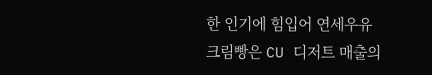한 인기에 힘입어 연세우유 크림빵은 CU 디저트 매출의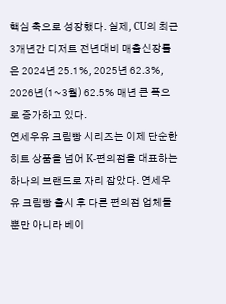핵심 축으로 성장했다. 실제, CU의 최근 3개년간 디저트 전년대비 매출신장률은 2024년 25.1%, 2025년 62.3%, 2026년(1~3월) 62.5% 매년 큰 폭으로 증가하고 있다.
연세우유 크림빵 시리즈는 이제 단순한 히트 상품을 넘어 K-편의점을 대표하는 하나의 브랜드로 자리 잡았다. 연세우유 크림빵 출시 후 다른 편의점 업체들뿐만 아니라 베이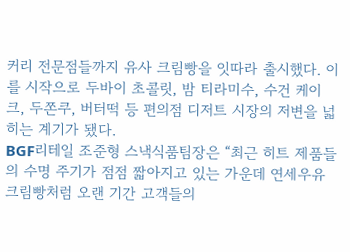커리 전문점들까지 유사 크림빵을 잇따라 출시했다. 이를 시작으로 두바이 초콜릿, 밤 티라미수, 수건 케이크, 두쫀쿠, 버터떡 등 편의점 디저트 시장의 저변을 넓히는 계기가 됐다.
BGF리테일 조준형 스낵식품팀장은 “최근 히트 제품들의 수명 주기가 점점 짧아지고 있는 가운데 연세우유 크림빵처럼 오랜 기간 고객들의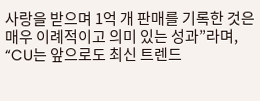사랑을 받으며 1억 개 판매를 기록한 것은 매우 이례적이고 의미 있는 성과”라며, “CU는 앞으로도 최신 트렌드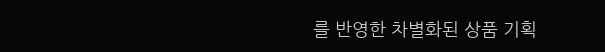를 반영한 차별화된 상품 기획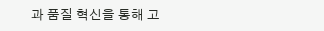과 품질 혁신을 통해 고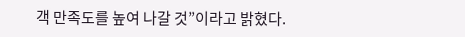객 만족도를 높여 나갈 것”이라고 밝혔다.